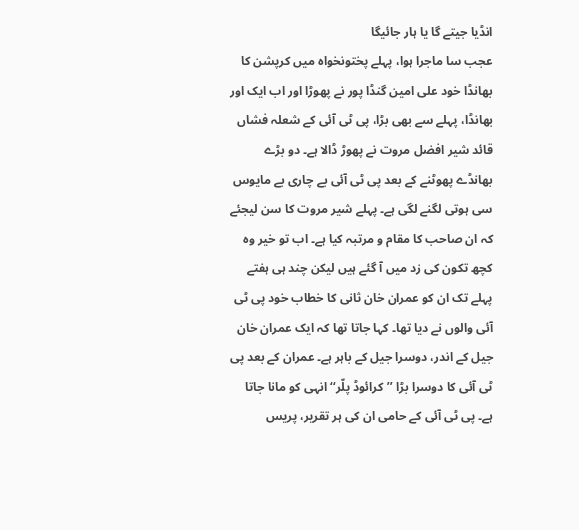انڈیا جیتے گا یا ہار جائیگا
عجب سا ماجرا ہوا، پہلے پختونخواہ میں کرپشن کا بھانڈا خود علی امین گنڈا پور نے پھوڑا اور اب ایک اور بھانڈا، پہلے سے بھی بڑا، پی ٹی آئی کے شعلہ فشاں قائد شیر افضل مروت نے پھوڑ ڈالا ہے۔ دو بڑے بھانڈے پھوٹنے کے بعد پی ٹی آئی بے چاری بے مایوس سی ہوتی لگنے لگی ہے۔ پہلے شیر مروت کا سن لیجئے کہ ان صاحب کا مقام و مرتبہ کیا ہے۔ اب تو خیر وہ کچھ تکون کی زد میں آ گئے ہیں لیکن چند ہی ہفتے پہلے تک ان کو عمران خان ثانی کا خطاب خود پی ٹی آئی والوں نے دیا تھا۔ کہا جاتا تھا کہ ایک عمران خان جیل کے اندر، دوسرا جیل کے باہر ہے۔ عمران کے بعد پی ٹی آئی کا دوسرا بڑا ’’کرائوڈ پلّر‘‘ انہی کو مانا جاتا ہے۔ پی ٹی آئی کے حامی ان کی ہر تقریر، پریس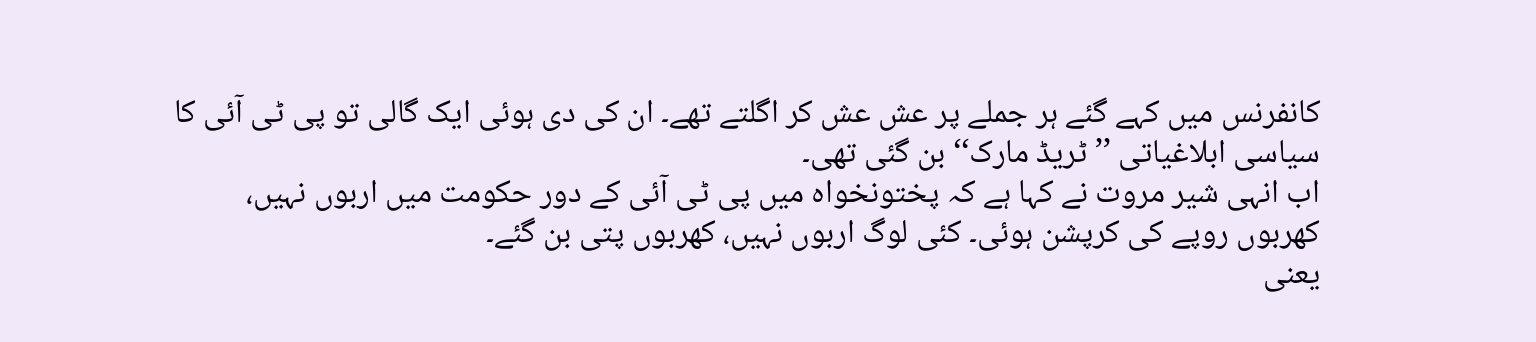کانفرنس میں کہے گئے ہر جملے پر عش عش کر اگلتے تھے۔ ان کی دی ہوئی ایک گالی تو پی ٹی آئی کا سیاسی ابلاغیاتی ’’ٹریڈ مارک‘‘ بن گئی تھی۔
اب انہی شیر مروت نے کہا ہے کہ پختونخواہ میں پی ٹی آئی کے دور حکومت میں اربوں نہیں، کھربوں روپے کی کرپشن ہوئی۔ کئی لوگ اربوں نہیں، کھربوں پتی بن گئے۔
یعنی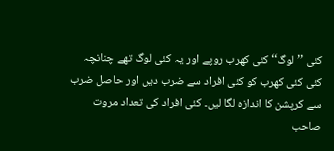کئی ’’لوگ‘‘ کئی کھرب روپے اور یہ کئی لوگ تھے چنانچہ کئی کئی کھرب کو کئی افراد سے ضرب دیں اور حاصل ضرب سے کرپشن کا اندازہ لگا لیں۔ کئی افراد کی تعداد مروت صاحب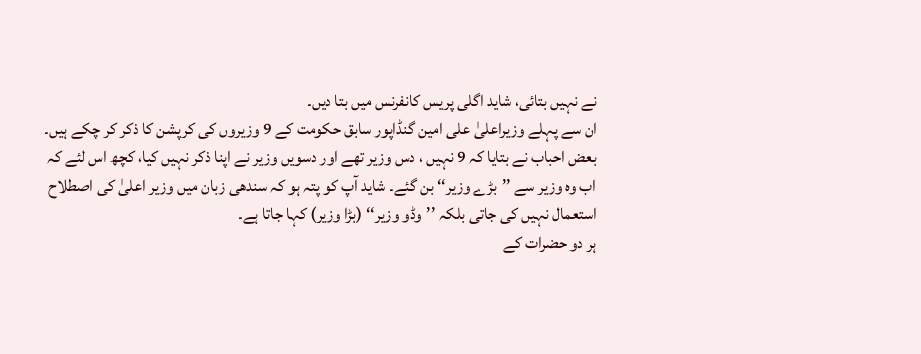نے نہیں بتائی، شاید اگلی پریس کانفرنس میں بتا دیں۔
ان سے پہلے وزیراعلیٰ علی امین گنڈاپور سابق حکومت کے 9 وزیروں کی کرپشن کا ذکر کر چکے ہیں۔ بعض احباب نے بتایا کہ 9 نہیں ، دس وزیر تھے اور دسویں وزیر نے اپنا ذکر نہیں کیا، کچھ اس لئے کہ اب وہ وزیر سے ’’بڑے وزیر‘‘ بن گئے۔ شاید آپ کو پتہ ہو کہ سندھی زبان میں وزیر اعلیٰ کی اصطلاح استعمال نہیں کی جاتی بلکہ ’’وڈو وزیر‘‘ (بڑا وزیر) کہا جاتا ہے۔
ہر دو حضرات کے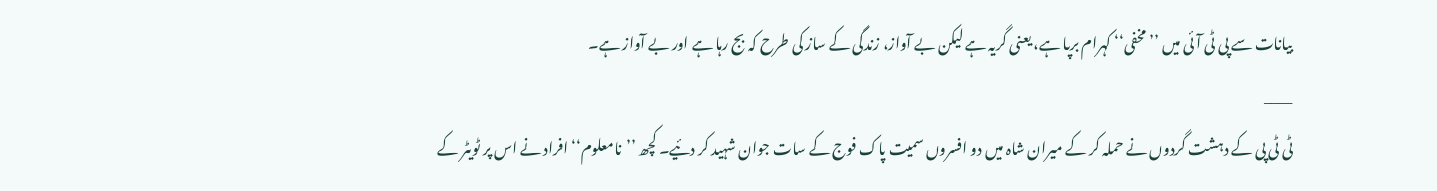بیانات سے پی ٹی آئی میں ’’مخفی‘‘ کہرام برپا ہے، یعنی گریہ ہے لیکن بے آواز، زندگی کے ساز کی طرح کہ بج رہا ہے اور بے آواز ہے۔
____
ٹی ٹی پی کے دہشت گردوں نے حملہ کر کے میران شاہ میں دو افسروں سمیت پاک فوج کے سات جوان شہید کر دئیے۔ کچھ ’’نامعلوم‘‘ افراد نے اس پر ٹویٹر کے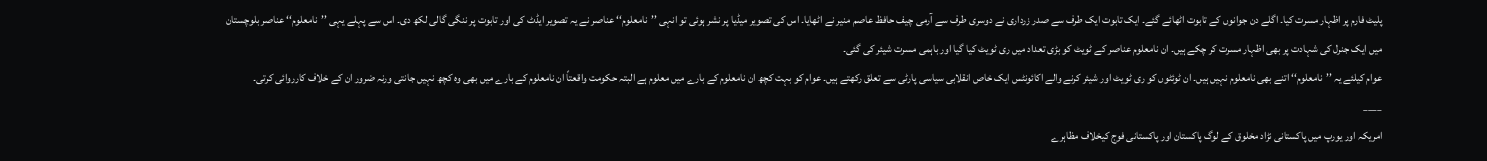پلیٹ فارم پر اظہار مسرت کیا۔ اگلے دن جوانوں کے تابوت اٹھائے گئے۔ ایک تابوت ایک طرف سے صدر زرداری نے دوسری طرف سے آرمی چیف حافظ عاصم منیر نے اٹھایا۔ اس کی تصویر میڈیا پر نشر ہوئی تو انہی ’’نامعلوم‘‘ عناصر نے یہ تصویر ایڈٹ کی اور تابوت پر ننگی گالی لکھ دی۔ اس سے پہلے یہی ’’نامعلوم‘‘ عناصر بلوچستان میں ایک جنرل کی شہادت پر بھی اظہار مسرت کر چکے ہیں۔ ان نامعلوم عناصر کے ٹویٹ کو بڑی تعداد میں ری ٹویٹ کیا گیا اور باہمی مسرت شیئر کی گئی۔
عوام کیلئے یہ ’’نامعلوم‘‘ اتنے بھی نامعلوم نہیں ہیں۔ ان ٹوئٹوں کو ری ٹویٹ اور شیئر کرنے والے اکائونٹس ایک خاص انقلابی سیاسی پارٹی سے تعلق رکھتے ہیں۔ عوام کو بہت کچھ ان نامعلوم کے بارے میں معلوم ہے البتہ حکومت واقعتاً ان نامعلوم کے بارے میں بھی وہ کچھ نہیں جانتی ورنہ ضرور ان کے خلاف کارروائی کرتی۔
____
امریکہ اور یورپ میں پاکستانی نڑاد مخلوق کے لوگ پاکستان اور پاکستانی فوج کیخلاف مظاہرے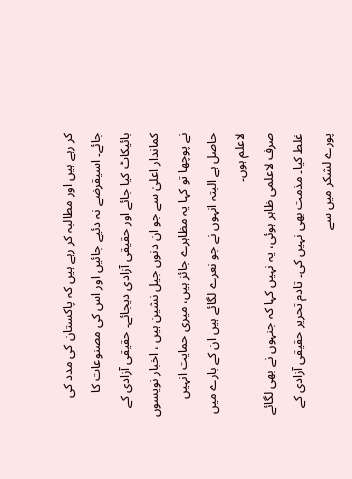کر رہے ہیں اور مطالبہ کر رہے ہیں کہ پاکستان کی مدد کی جائے۔ اسیقرضے نہ دئیے جائیں اور اس کی مصنوعات کا بائیکاٹ کیا جائے اور حقیقی آزادی دیجائے۔ حقیقی آزادی کے کماندار اعلیٰ سے جو ان دنوں جیل نشین ہیں ، اخبار نویسوں نے پوچھا تو کہا یہ مظاہرے جائز ہیں، میری حمایت انہیں حاصل ہے البتہ انہوں نے جو نعرے لگائے ہیں ان کے بارے میں لاعلم ہوں۔
صرف لاعلمی ظاہر ہوئی، یہ نہیں کہا کہ جنہوں نے بھی لگائے غلط کیا۔ مذمت بھی نہیں کی۔ تادم تحریر حقیقی آزادی کے پورے لشکر میں سے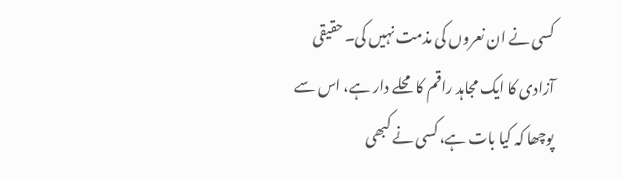کسی نے ان نعروں کی مذمت نہیں کی۔ حقیقی آزادی کا ایک مجاہد راقم کا محلے دار ہے، اس سے پوچھا کہ کیا بات ہے، کسی نے کبھی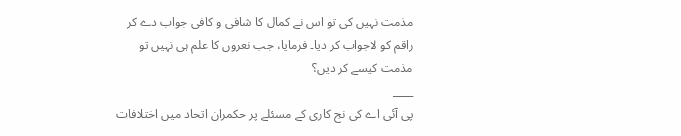مذمت نہیں کی تو اس نے کمال کا شافی و کافی جواب دے کر راقم کو لاجواب کر دیا۔ فرمایا، جب نعروں کا علم ہی نہیں تو مذمت کیسے کر دیں؟
____
پی آئی اے کی نج کاری کے مسئلے پر حکمران اتحاد میں اختلافات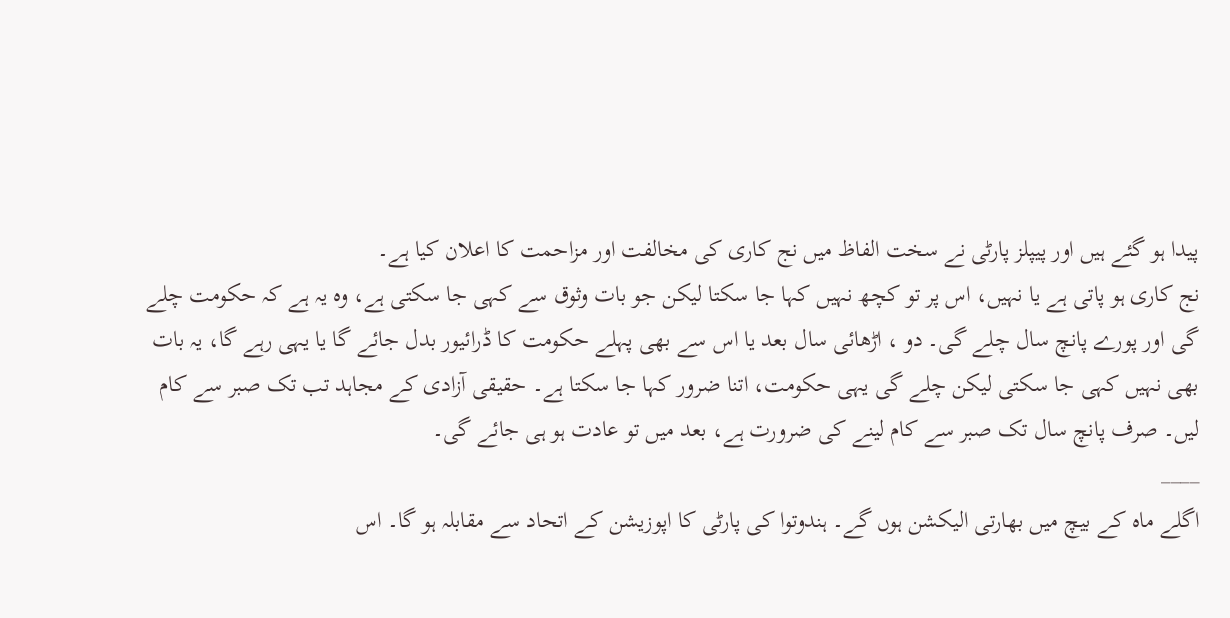پیدا ہو گئے ہیں اور پیپلز پارٹی نے سخت الفاظ میں نج کاری کی مخالفت اور مزاحمت کا اعلان کیا ہے۔
نج کاری ہو پاتی ہے یا نہیں، اس پر تو کچھ نہیں کہا جا سکتا لیکن جو بات وثوق سے کہی جا سکتی ہے، وہ یہ ہے کہ حکومت چلے گی اور پورے پانچ سال چلے گی۔ دو ، اڑھائی سال بعد یا اس سے بھی پہلے حکومت کا ڈرائیور بدل جائے گا یا یہی رہے گا، یہ بات بھی نہیں کہی جا سکتی لیکن چلے گی یہی حکومت، اتنا ضرور کہا جا سکتا ہے۔ حقیقی آزادی کے مجاہد تب تک صبر سے کام لیں۔ صرف پانچ سال تک صبر سے کام لینے کی ضرورت ہے، بعد میں تو عادت ہو ہی جائے گی۔
____
اگلے ماہ کے بیچ میں بھارتی الیکشن ہوں گے۔ ہندوتوا کی پارٹی کا اپوزیشن کے اتحاد سے مقابلہ ہو گا۔ اس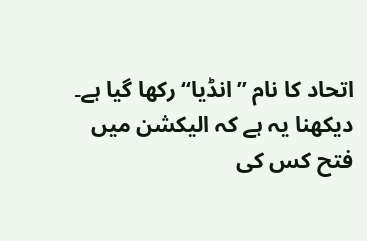اتحاد کا نام ’’انڈیا‘‘ رکھا گیا ہے۔ دیکھنا یہ ہے کہ الیکشن میں فتح کس کی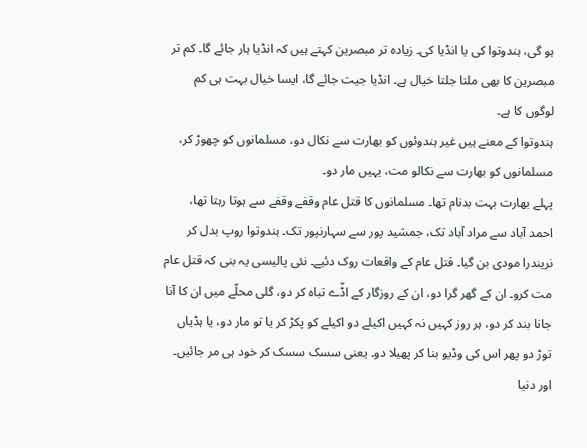ہو گی، ہندوتوا کی یا انڈیا کی۔ زیادہ تر مبصرین کہتے ہیں کہ انڈیا ہار جائے گا۔ کم تر مبصرین کا بھی ملتا جلتا خیال ہے۔ انڈیا جیت جائے گا، ایسا خیال بہت ہی کم لوگوں کا ہے۔
ہندوتوا کے معنے ہیں غیر ہندوئوں کو بھارت سے نکال دو، مسلمانوں کو چھوڑ کر، مسلمانوں کو بھارت سے نکالو مت، یہیں مار دو۔
پہلے بھارت بہت بدنام تھا۔ مسلمانوں کا قتل عام وقفے وقفے سے ہوتا رہتا تھا، احمد آباد سے مراد آباد تک، جمشید پور سے سہارنپور تک۔ ہندوتوا روپ بدل کر نریندرا مودی بن گیا۔ قتل عام کے واقعات روک دئیے۔ نئی پالیسی یہ بنی کہ قتل عام مت کرو۔ ان کے گھر گرا دو، ان کے روزگار کے اڈّے تباہ کر دو، گلی محلّے میں ان کا آنا جانا بند کر دو، ہر روز کہیں نہ کہیں اکیلے دو اکیلے کو پکڑ کر یا تو مار دو، یا ہڈیاں توڑ دو پھر اس کی وڈیو بنا کر پھیلا دو۔ یعنی سسک سسک کر خود ہی مر جائیں۔
اور دنیا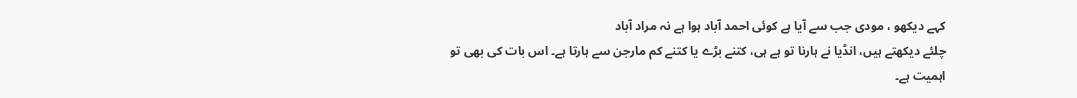کہے دیکھو ، مودی جب سے آیا ہے کوئی احمد آباد ہوا ہے نہ مراد آباد
چلئے دیکھتے ہیں، انڈیا نے ہارنا تو ہے ہی، کتنے بڑے یا کتنے کم مارجن سے ہارتا ہے۔ اس بات کی بھی تو اہمیت ہے۔